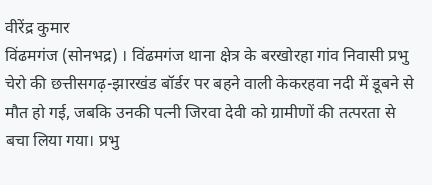वीरेंद्र कुमार
विंढमगंज (सोनभद्र) । विंढमगंज थाना क्षेत्र के बरखोरहा गांव निवासी प्रभु चेरो की छत्तीसगढ़-झारखंड बॉर्डर पर बहने वाली केकरहवा नदी में डूबने से मौत हो गई, जबकि उनकी पत्नी जिरवा देवी को ग्रामीणों की तत्परता से बचा लिया गया। प्रभु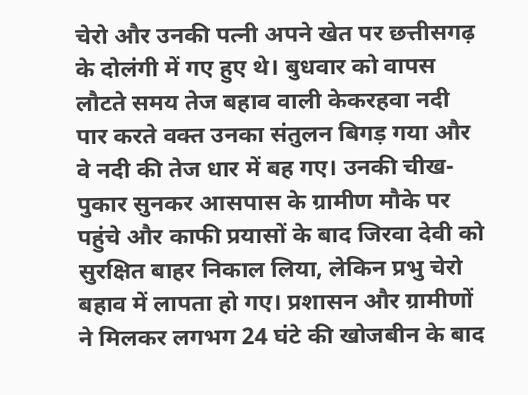चेरो और उनकी पत्नी अपने खेत पर छत्तीसगढ़ के दोलंगी में गए हुए थे। बुधवार को वापस लौटते समय तेज बहाव वाली केकरहवा नदी पार करते वक्त उनका संतुलन बिगड़ गया और वे नदी की तेज धार में बह गए। उनकी चीख-पुकार सुनकर आसपास के ग्रामीण मौके पर पहुंचे और काफी प्रयासों के बाद जिरवा देवी को सुरक्षित बाहर निकाल लिया, लेकिन प्रभु चेरो बहाव में लापता हो गए। प्रशासन और ग्रामीणों ने मिलकर लगभग 24 घंटे की खोजबीन के बाद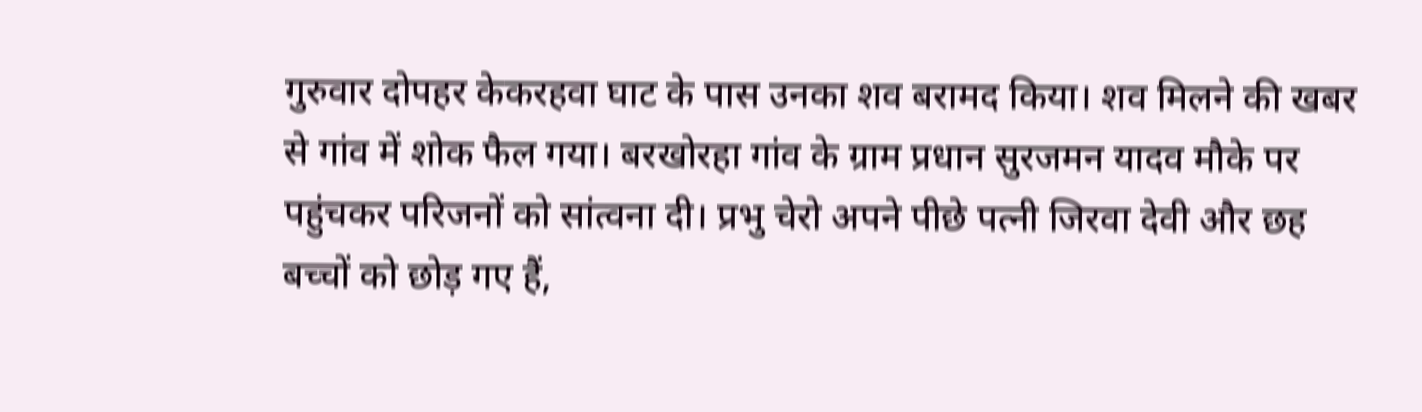गुरुवार दोपहर केकरहवा घाट के पास उनका शव बरामद किया। शव मिलने की खबर से गांव में शोक फैल गया। बरखोरहा गांव के ग्राम प्रधान सुरजमन यादव मौके पर पहुंचकर परिजनों को सांत्वना दी। प्रभु चेरो अपने पीछे पत्नी जिरवा देवी और छह बच्चों को छोड़ गए हैं,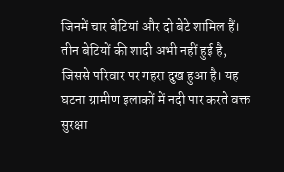जिनमें चार बेटियां और दो बेटे शामिल हैं। तीन बेटियों की शादी अभी नहीं हुई है, जिससे परिवार पर गहरा दुख हुआ है। यह घटना ग्रामीण इलाकों में नदी पार करते वक्त सुरक्षा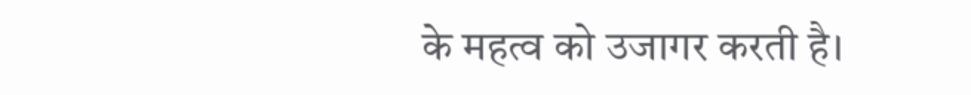के महत्व को उजागर करती है।